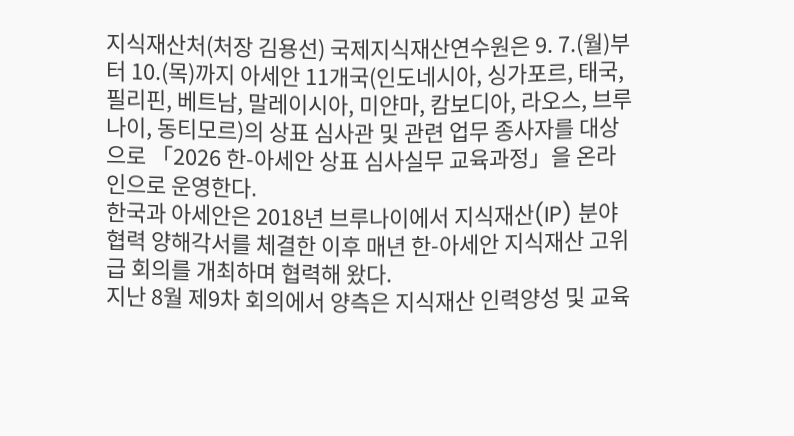지식재산처(처장 김용선) 국제지식재산연수원은 9. 7.(월)부터 10.(목)까지 아세안 11개국(인도네시아, 싱가포르, 태국, 필리핀, 베트남, 말레이시아, 미얀마, 캄보디아, 라오스, 브루나이, 동티모르)의 상표 심사관 및 관련 업무 종사자를 대상으로 「2026 한-아세안 상표 심사실무 교육과정」을 온라인으로 운영한다.
한국과 아세안은 2018년 브루나이에서 지식재산(IP) 분야 협력 양해각서를 체결한 이후 매년 한-아세안 지식재산 고위급 회의를 개최하며 협력해 왔다.
지난 8월 제9차 회의에서 양측은 지식재산 인력양성 및 교육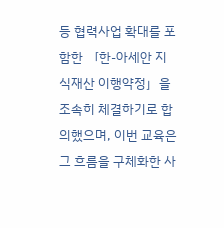등 협력사업 확대를 포함한 「한-아세안 지식재산 이행약정」을 조속히 체결하기로 합의했으며, 이번 교육은 그 흐름을 구체화한 사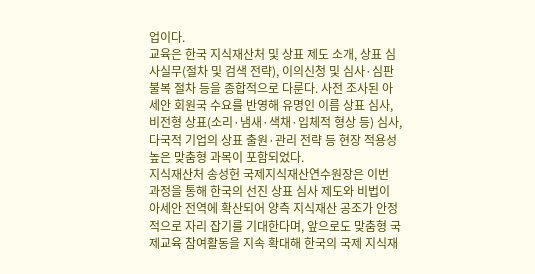업이다.
교육은 한국 지식재산처 및 상표 제도 소개, 상표 심사실무(절차 및 검색 전략), 이의신청 및 심사·심판 불복 절차 등을 종합적으로 다룬다. 사전 조사된 아세안 회원국 수요를 반영해 유명인 이름 상표 심사, 비전형 상표(소리·냄새·색채·입체적 형상 등) 심사, 다국적 기업의 상표 출원·관리 전략 등 현장 적용성 높은 맞춤형 과목이 포함되었다.
지식재산처 송성헌 국제지식재산연수원장은 이번 과정을 통해 한국의 선진 상표 심사 제도와 비법이 아세안 전역에 확산되어 양측 지식재산 공조가 안정적으로 자리 잡기를 기대한다며, 앞으로도 맞춤형 국제교육 참여활동을 지속 확대해 한국의 국제 지식재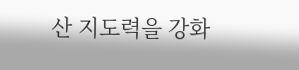산 지도력을 강화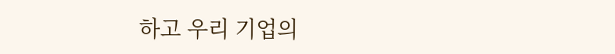하고 우리 기업의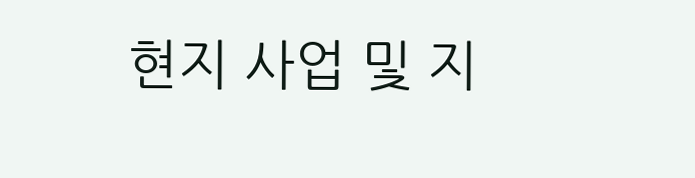현지 사업 및 지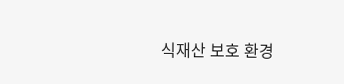식재산 보호 환경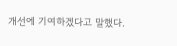개선에 기여하겠다고 말했다.